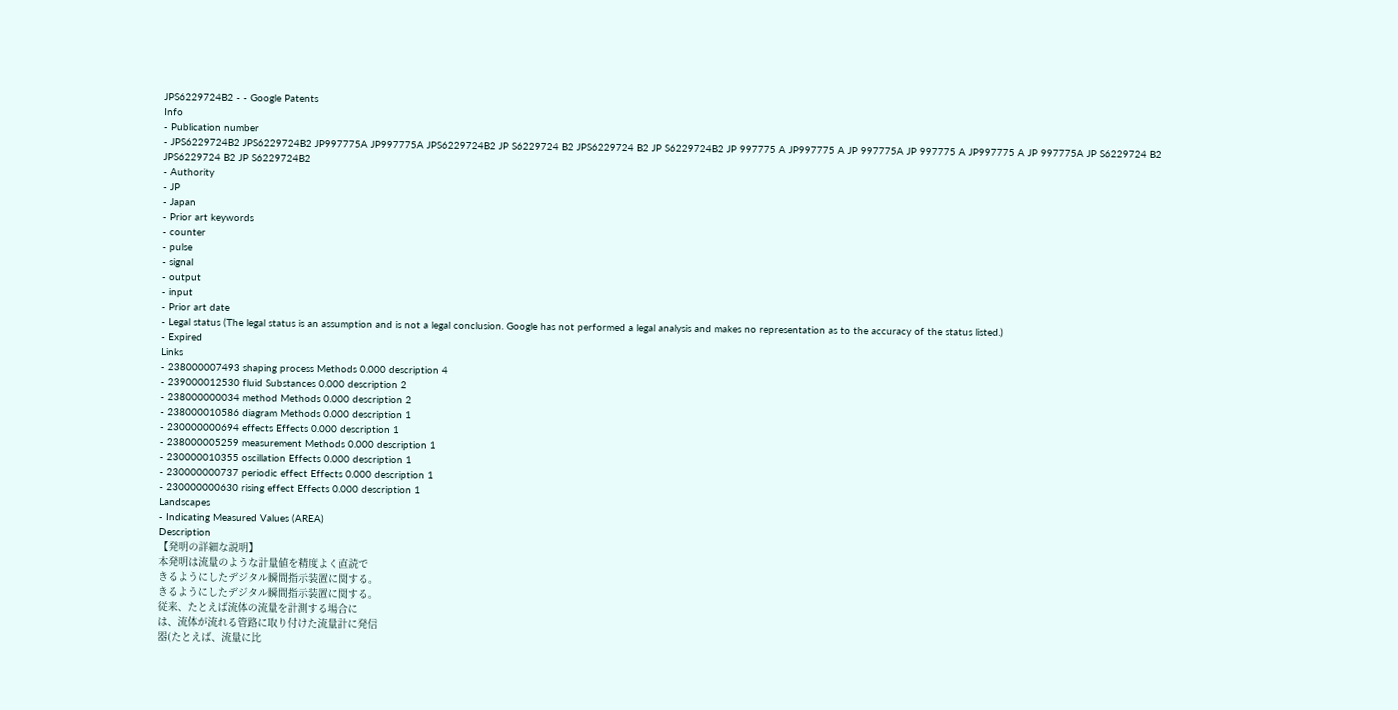JPS6229724B2 - - Google Patents
Info
- Publication number
- JPS6229724B2 JPS6229724B2 JP997775A JP997775A JPS6229724B2 JP S6229724 B2 JPS6229724 B2 JP S6229724B2 JP 997775 A JP997775 A JP 997775A JP 997775 A JP997775 A JP 997775A JP S6229724 B2 JPS6229724 B2 JP S6229724B2
- Authority
- JP
- Japan
- Prior art keywords
- counter
- pulse
- signal
- output
- input
- Prior art date
- Legal status (The legal status is an assumption and is not a legal conclusion. Google has not performed a legal analysis and makes no representation as to the accuracy of the status listed.)
- Expired
Links
- 238000007493 shaping process Methods 0.000 description 4
- 239000012530 fluid Substances 0.000 description 2
- 238000000034 method Methods 0.000 description 2
- 238000010586 diagram Methods 0.000 description 1
- 230000000694 effects Effects 0.000 description 1
- 238000005259 measurement Methods 0.000 description 1
- 230000010355 oscillation Effects 0.000 description 1
- 230000000737 periodic effect Effects 0.000 description 1
- 230000000630 rising effect Effects 0.000 description 1
Landscapes
- Indicating Measured Values (AREA)
Description
【発明の詳細な説明】
本発明は流量のような計量値を精度よく直読で
きるようにしたデジタル瞬間指示装置に関する。
きるようにしたデジタル瞬間指示装置に関する。
従来、たとえば流体の流量を計測する場合に
は、流体が流れる管路に取り付けた流量計に発信
器(たとえば、流量に比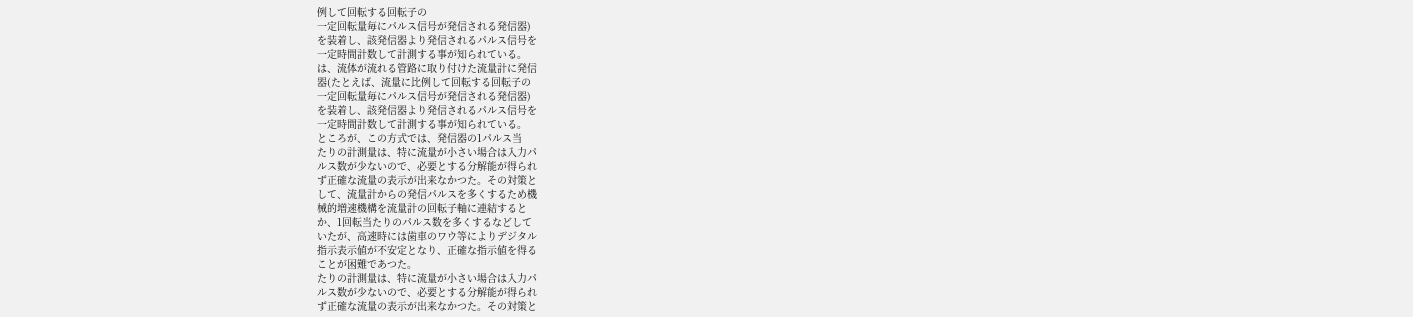例して回転する回転子の
一定回転量毎にパルス信号が発信される発信器)
を装着し、該発信器より発信されるパルス信号を
一定時間計数して計測する事が知られている。
は、流体が流れる管路に取り付けた流量計に発信
器(たとえば、流量に比例して回転する回転子の
一定回転量毎にパルス信号が発信される発信器)
を装着し、該発信器より発信されるパルス信号を
一定時間計数して計測する事が知られている。
ところが、この方式では、発信器の1パルス当
たりの計測量は、特に流量が小さい場合は入力パ
ルス数が少ないので、必要とする分解能が得られ
ず正確な流量の表示が出来なかつた。その対策と
して、流量計からの発信パルスを多くするため機
械的増速機構を流量計の回転子軸に連結すると
か、1回転当たりのパルス数を多くするなどして
いたが、高速時には歯車のワウ等によりデジタル
指示表示値が不安定となり、正確な指示値を得る
ことが困難であつた。
たりの計測量は、特に流量が小さい場合は入力パ
ルス数が少ないので、必要とする分解能が得られ
ず正確な流量の表示が出来なかつた。その対策と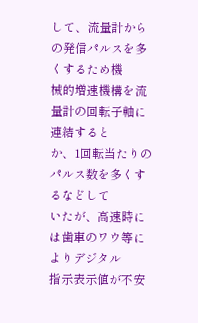して、流量計からの発信パルスを多くするため機
械的増速機構を流量計の回転子軸に連結すると
か、1回転当たりのパルス数を多くするなどして
いたが、高速時には歯車のワウ等によりデジタル
指示表示値が不安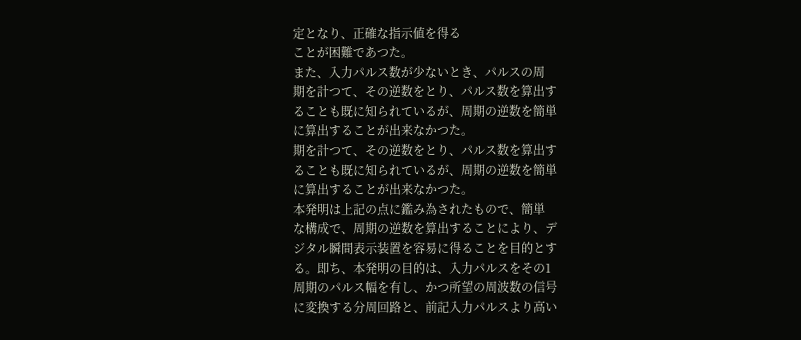定となり、正確な指示値を得る
ことが困難であつた。
また、入力パルス数が少ないとき、パルスの周
期を計つて、その逆数をとり、パルス数を算出す
ることも既に知られているが、周期の逆数を簡単
に算出することが出来なかつた。
期を計つて、その逆数をとり、パルス数を算出す
ることも既に知られているが、周期の逆数を簡単
に算出することが出来なかつた。
本発明は上記の点に鑑み為されたもので、簡単
な構成で、周期の逆数を算出することにより、デ
ジタル瞬間表示装置を容易に得ることを目的とす
る。即ち、本発明の目的は、入力パルスをその1
周期のパルス幅を有し、かつ所望の周波数の信号
に変換する分周回路と、前記入力パルスより高い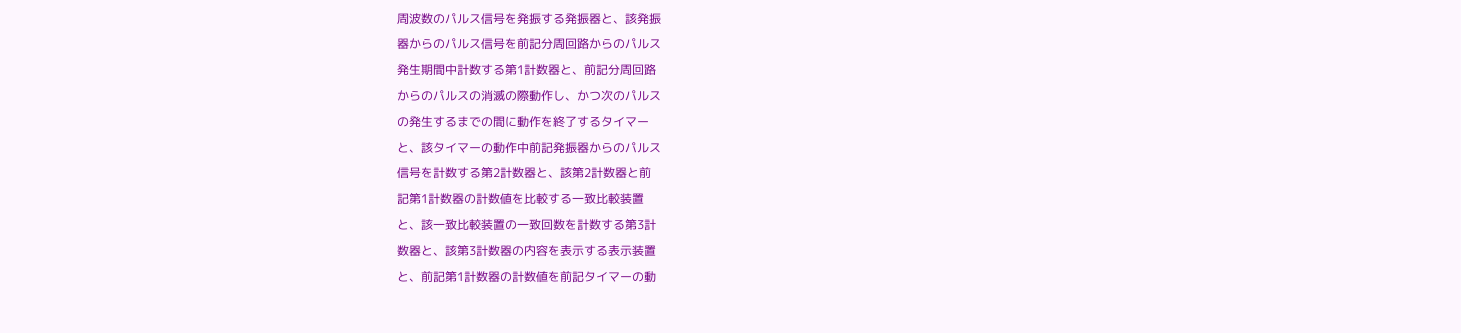周波数のパルス信号を発振する発振器と、該発振
器からのパルス信号を前記分周回路からのパルス
発生期間中計数する第1計数器と、前記分周回路
からのパルスの消滅の際動作し、かつ次のパルス
の発生するまでの間に動作を終了するタイマー
と、該タイマーの動作中前記発振器からのパルス
信号を計数する第2計数器と、該第2計数器と前
記第1計数器の計数値を比較する一致比較装置
と、該一致比較装置の一致回数を計数する第3計
数器と、該第3計数器の内容を表示する表示装置
と、前記第1計数器の計数値を前記タイマーの動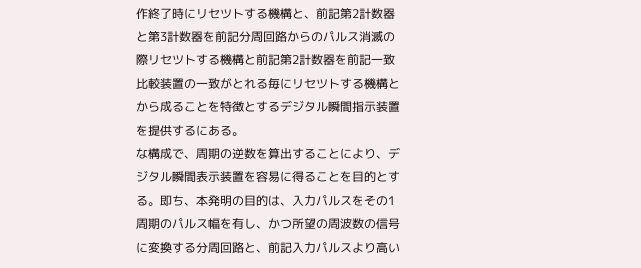作終了時にリセツトする機構と、前記第2計数器
と第3計数器を前記分周回路からのパルス消滅の
際リセツトする機構と前記第2計数器を前記一致
比較装置の一致がとれる毎にリセツトする機構と
から成ることを特徴とするデジタル瞬間指示装置
を提供するにある。
な構成で、周期の逆数を算出することにより、デ
ジタル瞬間表示装置を容易に得ることを目的とす
る。即ち、本発明の目的は、入力パルスをその1
周期のパルス幅を有し、かつ所望の周波数の信号
に変換する分周回路と、前記入力パルスより高い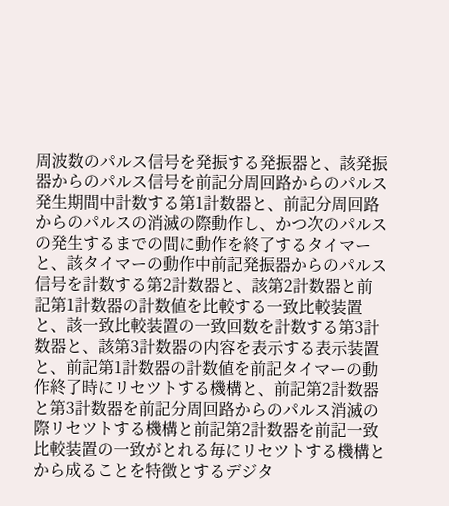周波数のパルス信号を発振する発振器と、該発振
器からのパルス信号を前記分周回路からのパルス
発生期間中計数する第1計数器と、前記分周回路
からのパルスの消滅の際動作し、かつ次のパルス
の発生するまでの間に動作を終了するタイマー
と、該タイマーの動作中前記発振器からのパルス
信号を計数する第2計数器と、該第2計数器と前
記第1計数器の計数値を比較する一致比較装置
と、該一致比較装置の一致回数を計数する第3計
数器と、該第3計数器の内容を表示する表示装置
と、前記第1計数器の計数値を前記タイマーの動
作終了時にリセツトする機構と、前記第2計数器
と第3計数器を前記分周回路からのパルス消滅の
際リセツトする機構と前記第2計数器を前記一致
比較装置の一致がとれる毎にリセツトする機構と
から成ることを特徴とするデジタ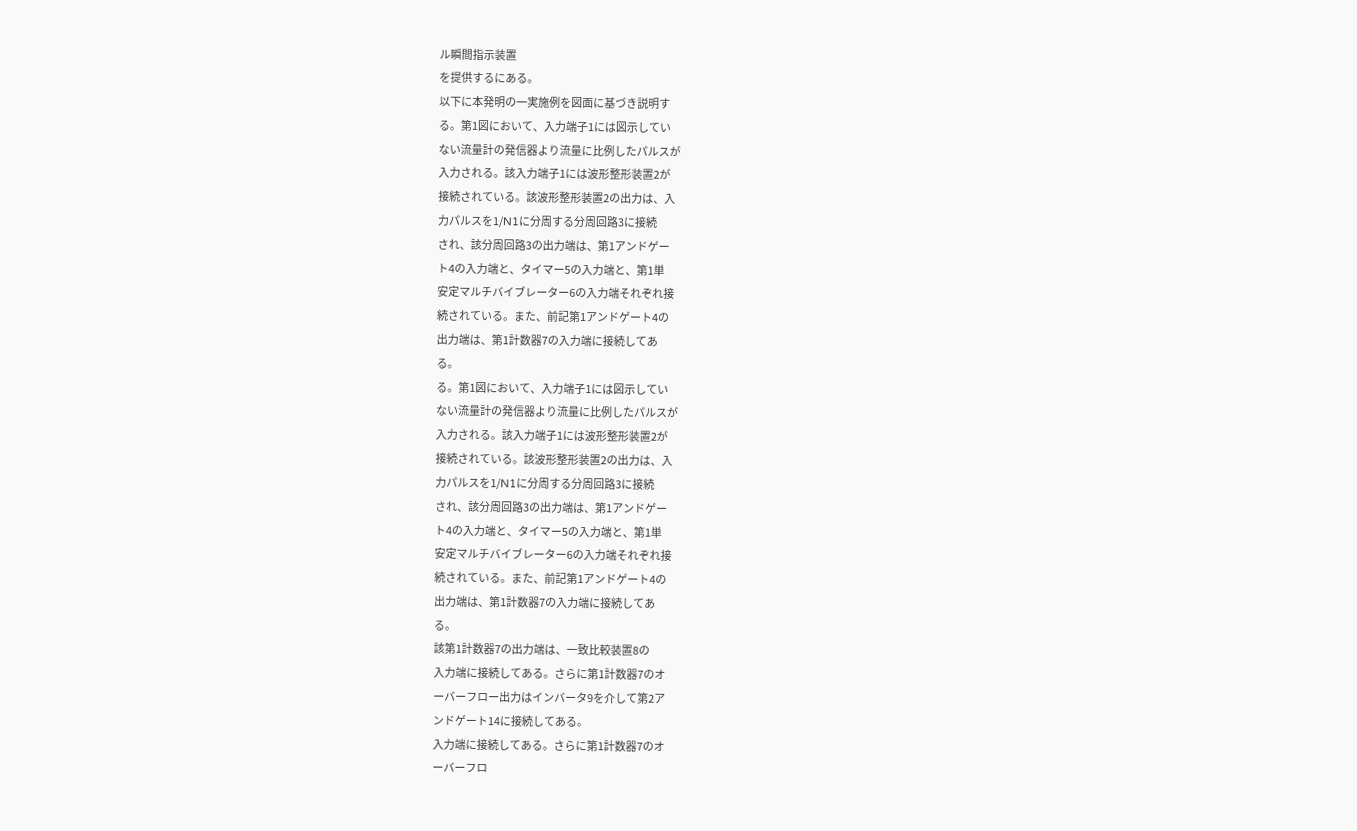ル瞬間指示装置
を提供するにある。
以下に本発明の一実施例を図面に基づき説明す
る。第1図において、入力端子1には図示してい
ない流量計の発信器より流量に比例したパルスが
入力される。該入力端子1には波形整形装置2が
接続されている。該波形整形装置2の出力は、入
力パルスを1/N1に分周する分周回路3に接続
され、該分周回路3の出力端は、第1アンドゲー
ト4の入力端と、タイマー5の入力端と、第1単
安定マルチバイブレーター6の入力端それぞれ接
続されている。また、前記第1アンドゲート4の
出力端は、第1計数器7の入力端に接続してあ
る。
る。第1図において、入力端子1には図示してい
ない流量計の発信器より流量に比例したパルスが
入力される。該入力端子1には波形整形装置2が
接続されている。該波形整形装置2の出力は、入
力パルスを1/N1に分周する分周回路3に接続
され、該分周回路3の出力端は、第1アンドゲー
ト4の入力端と、タイマー5の入力端と、第1単
安定マルチバイブレーター6の入力端それぞれ接
続されている。また、前記第1アンドゲート4の
出力端は、第1計数器7の入力端に接続してあ
る。
該第1計数器7の出力端は、一致比較装置8の
入力端に接続してある。さらに第1計数器7のオ
ーバーフロー出力はインバータ9を介して第2ア
ンドゲート14に接続してある。
入力端に接続してある。さらに第1計数器7のオ
ーバーフロ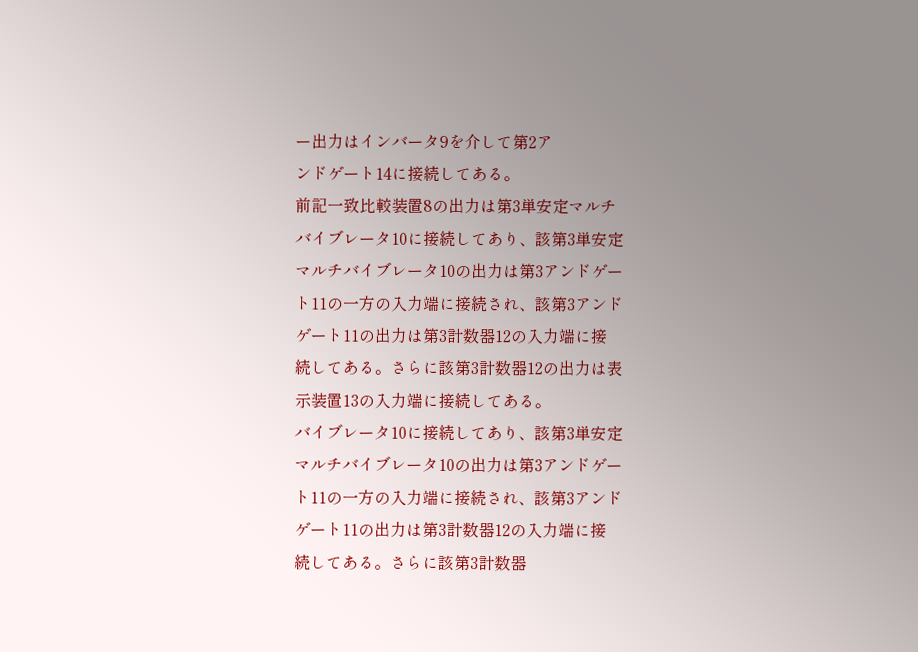ー出力はインバータ9を介して第2ア
ンドゲート14に接続してある。
前記一致比較装置8の出力は第3単安定マルチ
バイブレータ10に接続してあり、該第3単安定
マルチバイブレータ10の出力は第3アンドゲー
ト11の一方の入力端に接続され、該第3アンド
ゲート11の出力は第3計数器12の入力端に接
続してある。さらに該第3計数器12の出力は表
示装置13の入力端に接続してある。
バイブレータ10に接続してあり、該第3単安定
マルチバイブレータ10の出力は第3アンドゲー
ト11の一方の入力端に接続され、該第3アンド
ゲート11の出力は第3計数器12の入力端に接
続してある。さらに該第3計数器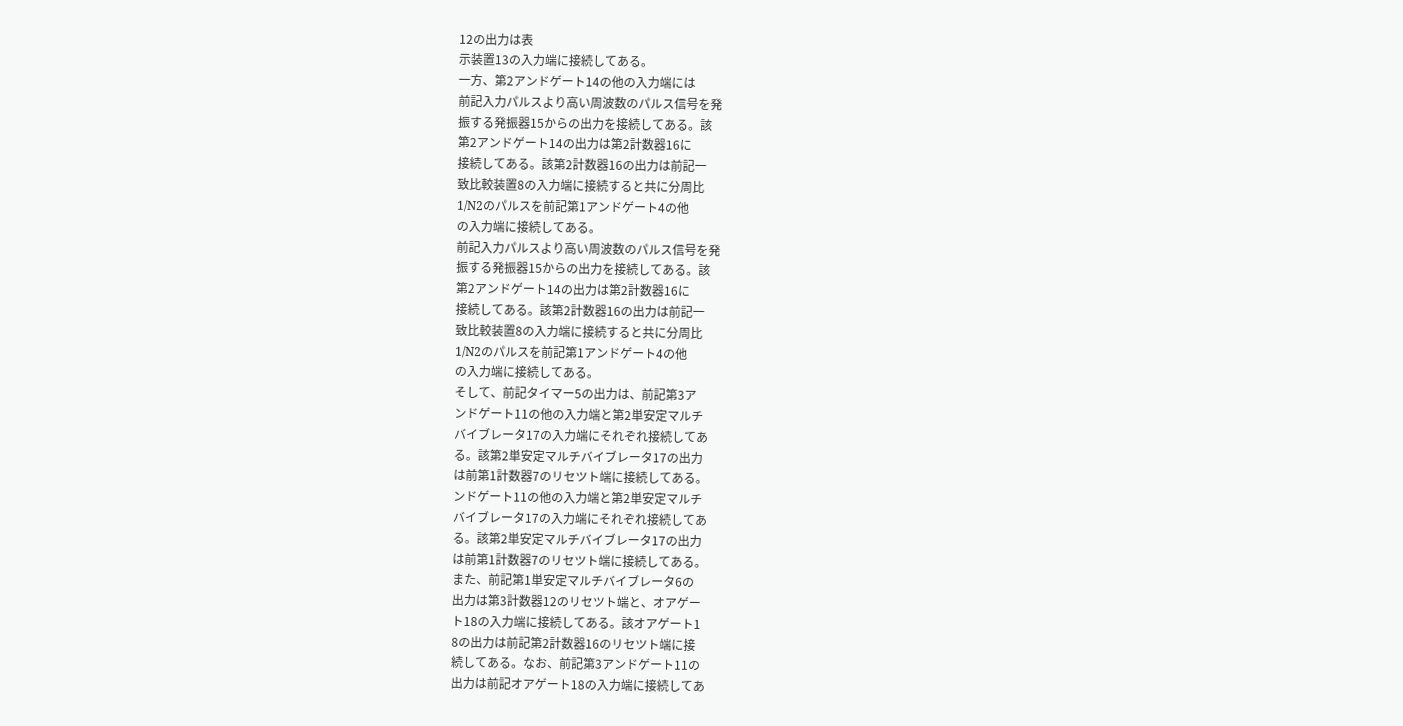12の出力は表
示装置13の入力端に接続してある。
一方、第2アンドゲート14の他の入力端には
前記入力パルスより高い周波数のパルス信号を発
振する発振器15からの出力を接続してある。該
第2アンドゲート14の出力は第2計数器16に
接続してある。該第2計数器16の出力は前記一
致比較装置8の入力端に接続すると共に分周比
1/N2のパルスを前記第1アンドゲート4の他
の入力端に接続してある。
前記入力パルスより高い周波数のパルス信号を発
振する発振器15からの出力を接続してある。該
第2アンドゲート14の出力は第2計数器16に
接続してある。該第2計数器16の出力は前記一
致比較装置8の入力端に接続すると共に分周比
1/N2のパルスを前記第1アンドゲート4の他
の入力端に接続してある。
そして、前記タイマー5の出力は、前記第3ア
ンドゲート11の他の入力端と第2単安定マルチ
バイブレータ17の入力端にそれぞれ接続してあ
る。該第2単安定マルチバイブレータ17の出力
は前第1計数器7のリセツト端に接続してある。
ンドゲート11の他の入力端と第2単安定マルチ
バイブレータ17の入力端にそれぞれ接続してあ
る。該第2単安定マルチバイブレータ17の出力
は前第1計数器7のリセツト端に接続してある。
また、前記第1単安定マルチバイブレータ6の
出力は第3計数器12のリセツト端と、オアゲー
ト18の入力端に接続してある。該オアゲート1
8の出力は前記第2計数器16のリセツト端に接
続してある。なお、前記第3アンドゲート11の
出力は前記オアゲート18の入力端に接続してあ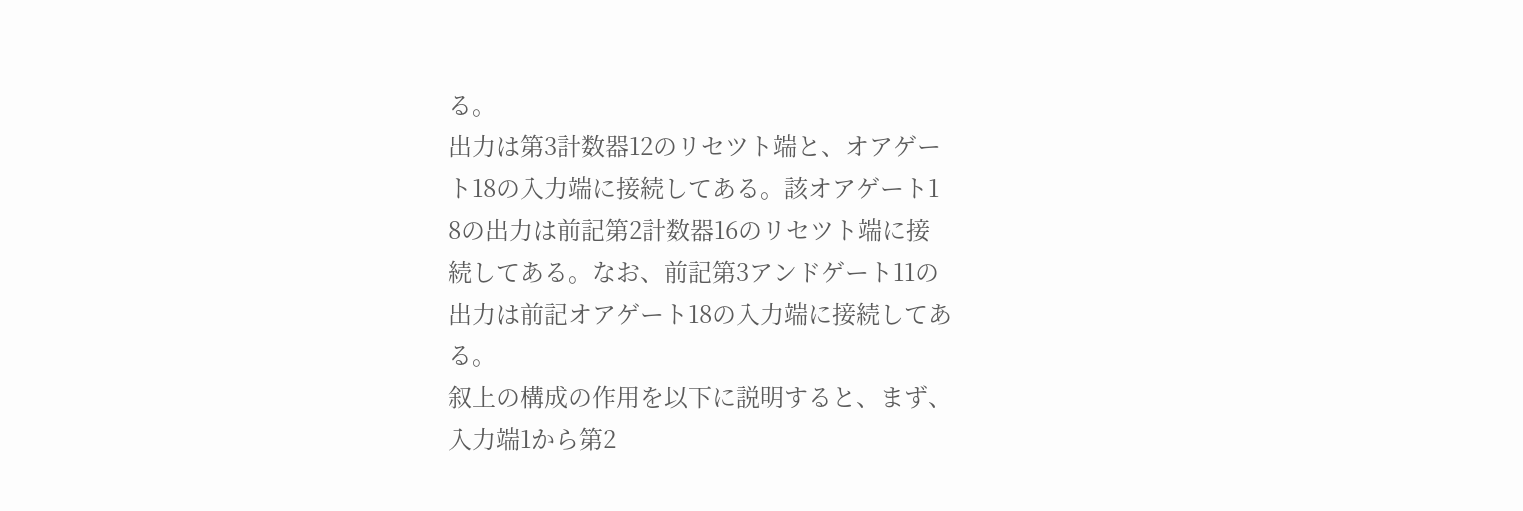る。
出力は第3計数器12のリセツト端と、オアゲー
ト18の入力端に接続してある。該オアゲート1
8の出力は前記第2計数器16のリセツト端に接
続してある。なお、前記第3アンドゲート11の
出力は前記オアゲート18の入力端に接続してあ
る。
叙上の構成の作用を以下に説明すると、まず、
入力端1から第2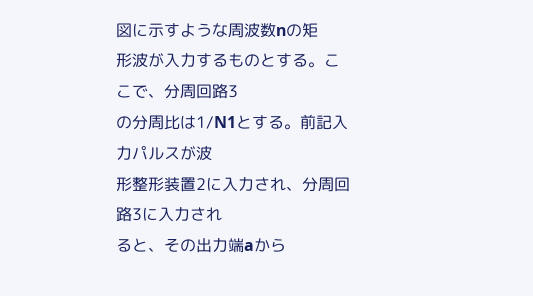図に示すような周波数nの矩
形波が入力するものとする。ここで、分周回路3
の分周比は1/N1とする。前記入力パルスが波
形整形装置2に入力され、分周回路3に入力され
ると、その出力端aから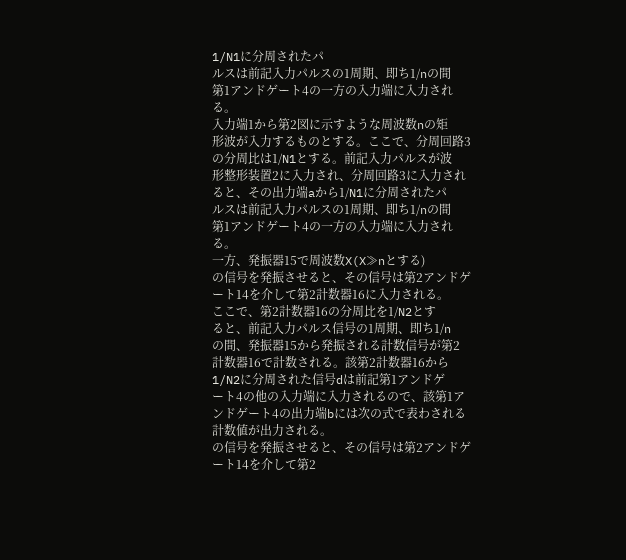1/N1に分周されたパ
ルスは前記入力パルスの1周期、即ち1/nの間
第1アンドゲート4の一方の入力端に入力され
る。
入力端1から第2図に示すような周波数nの矩
形波が入力するものとする。ここで、分周回路3
の分周比は1/N1とする。前記入力パルスが波
形整形装置2に入力され、分周回路3に入力され
ると、その出力端aから1/N1に分周されたパ
ルスは前記入力パルスの1周期、即ち1/nの間
第1アンドゲート4の一方の入力端に入力され
る。
一方、発振器15で周波数X(X≫nとする)
の信号を発振させると、その信号は第2アンドゲ
ート14を介して第2計数器16に入力される。
ここで、第2計数器16の分周比を1/N2とす
ると、前記入力パルス信号の1周期、即ち1/n
の間、発振器15から発振される計数信号が第2
計数器16で計数される。該第2計数器16から
1/N2に分周された信号dは前記第1アンドゲ
ート4の他の入力端に入力されるので、該第1ア
ンドゲート4の出力端bには次の式で表わされる
計数値が出力される。
の信号を発振させると、その信号は第2アンドゲ
ート14を介して第2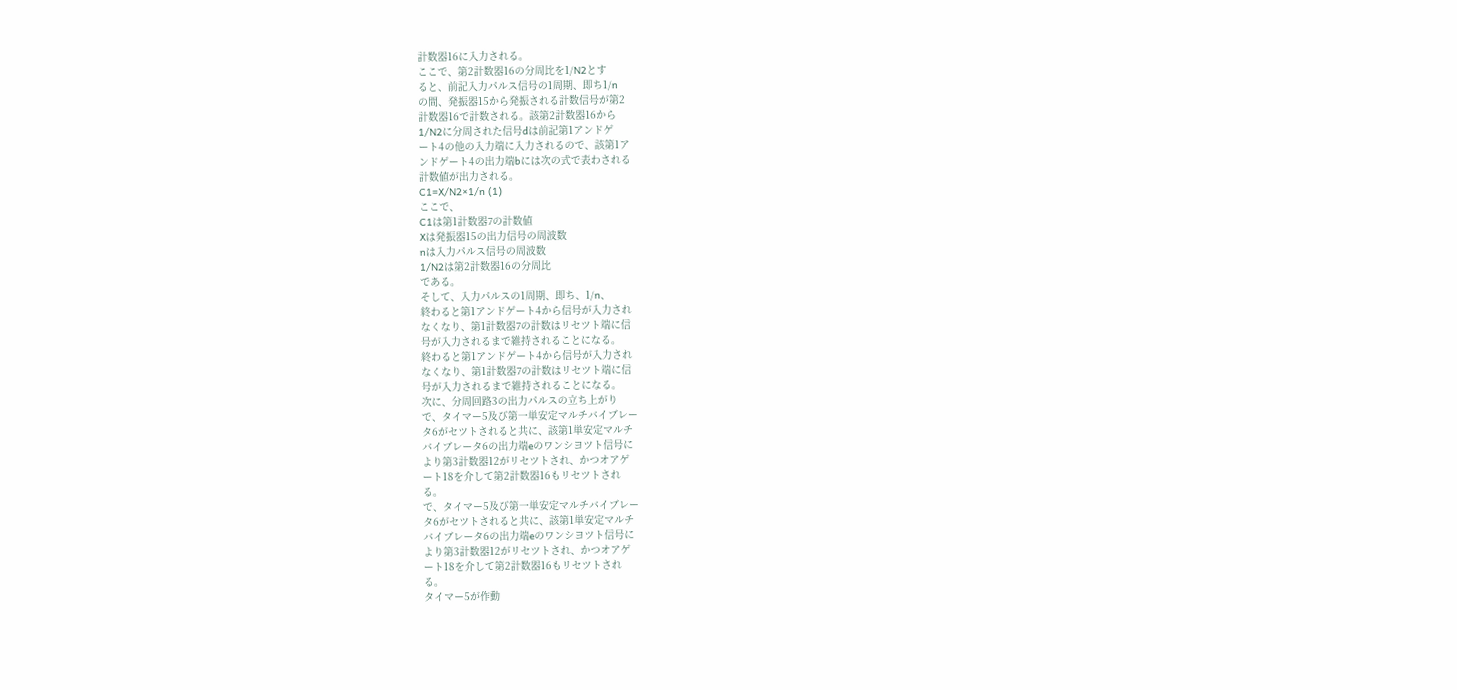計数器16に入力される。
ここで、第2計数器16の分周比を1/N2とす
ると、前記入力パルス信号の1周期、即ち1/n
の間、発振器15から発振される計数信号が第2
計数器16で計数される。該第2計数器16から
1/N2に分周された信号dは前記第1アンドゲ
ート4の他の入力端に入力されるので、該第1ア
ンドゲート4の出力端bには次の式で表わされる
計数値が出力される。
C1=X/N2×1/n (1)
ここで、
C1は第1計数器7の計数値
Xは発振器15の出力信号の周波数
nは入力パルス信号の周波数
1/N2は第2計数器16の分周比
である。
そして、入力パルスの1周期、即ち、1/n、
終わると第1アンドゲート4から信号が入力され
なくなり、第1計数器7の計数はリセツト端に信
号が入力されるまで維持されることになる。
終わると第1アンドゲート4から信号が入力され
なくなり、第1計数器7の計数はリセツト端に信
号が入力されるまで維持されることになる。
次に、分周回路3の出力パルスの立ち上がり
で、タイマー5及び第一単安定マルチバイブレー
タ6がセツトされると共に、該第1単安定マルチ
バイブレータ6の出力端eのワンシヨツト信号に
より第3計数器12がリセツトされ、かつオアゲ
ート18を介して第2計数器16もリセツトされ
る。
で、タイマー5及び第一単安定マルチバイブレー
タ6がセツトされると共に、該第1単安定マルチ
バイブレータ6の出力端eのワンシヨツト信号に
より第3計数器12がリセツトされ、かつオアゲ
ート18を介して第2計数器16もリセツトされ
る。
タイマー5が作動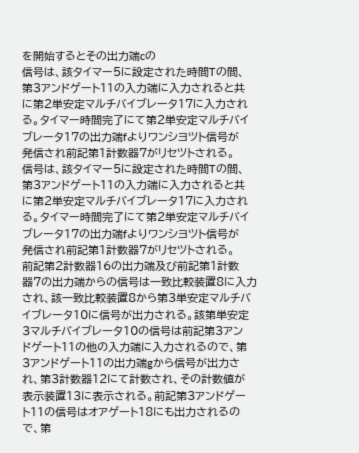を開始するとその出力端cの
信号は、該タイマー5に設定された時間Tの間、
第3アンドゲート11の入力端に入力されると共
に第2単安定マルチバイブレータ17に入力され
る。タイマー時間完了にて第2単安定マルチバイ
ブレータ17の出力端fよりワンシヨツト信号が
発信され前記第1計数器7がリセツトされる。
信号は、該タイマー5に設定された時間Tの間、
第3アンドゲート11の入力端に入力されると共
に第2単安定マルチバイブレータ17に入力され
る。タイマー時間完了にて第2単安定マルチバイ
ブレータ17の出力端fよりワンシヨツト信号が
発信され前記第1計数器7がリセツトされる。
前記第2計数器16の出力端及び前記第1計数
器7の出力端からの信号は一致比較装置8に入力
され、該一致比較装置8から第3単安定マルチバ
イブレータ10に信号が出力される。該第単安定
3マルチバイブレータ10の信号は前記第3アン
ドゲート11の他の入力端に入力されるので、第
3アンドゲート11の出力端gから信号が出力さ
れ、第3計数器12にて計数され、その計数値が
表示装置13に表示される。前記第3アンドゲー
ト11の信号はオアゲート18にも出力されるの
で、第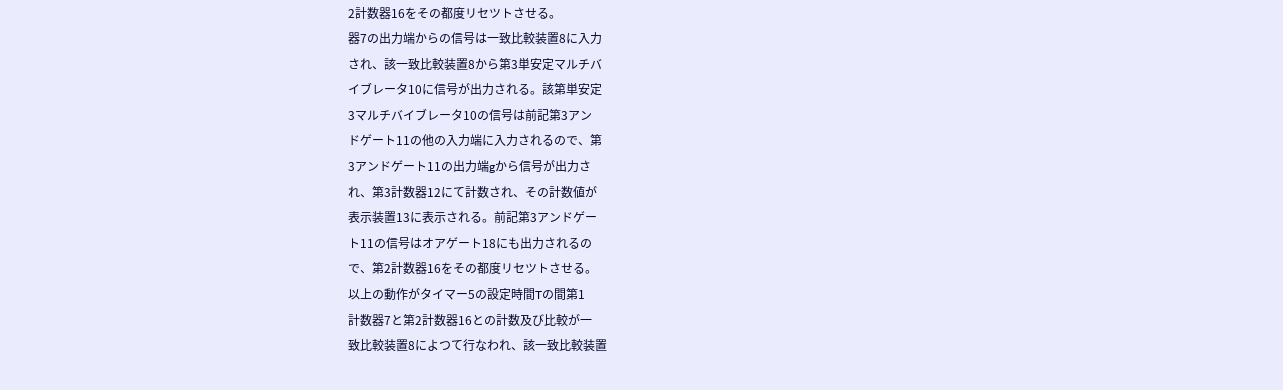2計数器16をその都度リセツトさせる。
器7の出力端からの信号は一致比較装置8に入力
され、該一致比較装置8から第3単安定マルチバ
イブレータ10に信号が出力される。該第単安定
3マルチバイブレータ10の信号は前記第3アン
ドゲート11の他の入力端に入力されるので、第
3アンドゲート11の出力端gから信号が出力さ
れ、第3計数器12にて計数され、その計数値が
表示装置13に表示される。前記第3アンドゲー
ト11の信号はオアゲート18にも出力されるの
で、第2計数器16をその都度リセツトさせる。
以上の動作がタイマー5の設定時間Tの間第1
計数器7と第2計数器16との計数及び比較が一
致比較装置8によつて行なわれ、該一致比較装置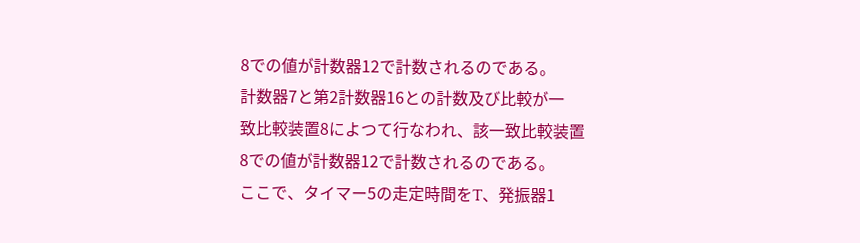8での値が計数器12で計数されるのである。
計数器7と第2計数器16との計数及び比較が一
致比較装置8によつて行なわれ、該一致比較装置
8での値が計数器12で計数されるのである。
ここで、タイマー5の走定時間をT、発振器1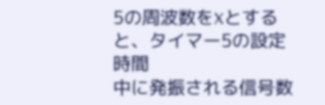5の周波数をXとすると、タイマー5の設定時間
中に発振される信号数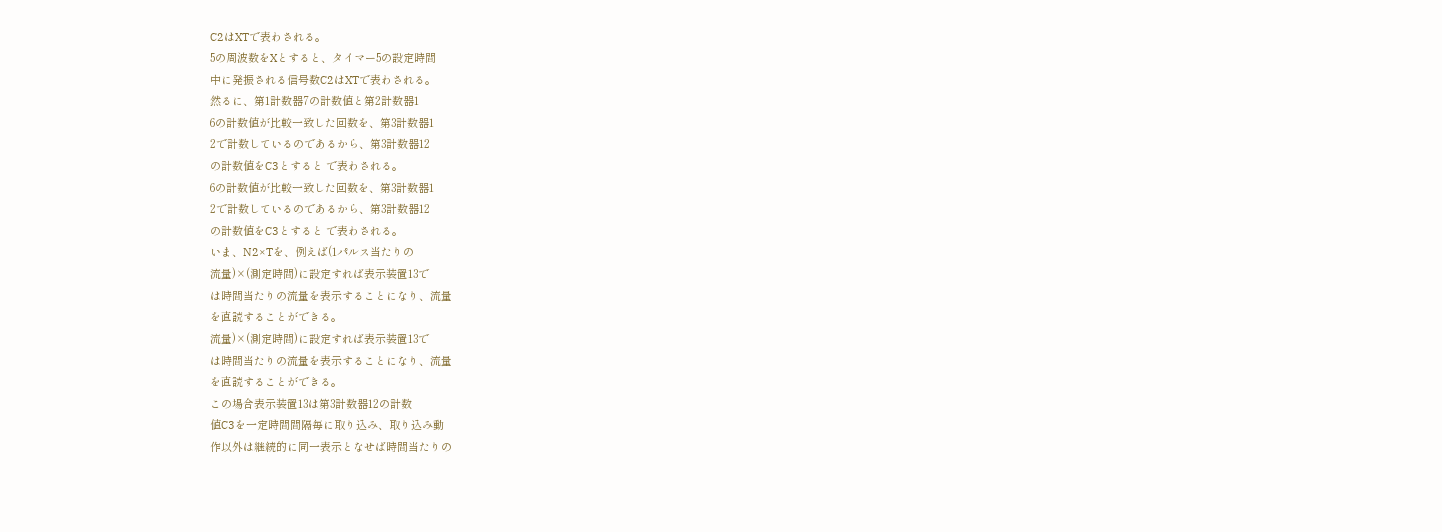C2はXTで表わされる。
5の周波数をXとすると、タイマー5の設定時間
中に発振される信号数C2はXTで表わされる。
然るに、第1計数器7の計数値と第2計数器1
6の計数値が比較一致した回数を、第3計数器1
2で計数しているのであるから、第3計数器12
の計数値をC3とすると で表わされる。
6の計数値が比較一致した回数を、第3計数器1
2で計数しているのであるから、第3計数器12
の計数値をC3とすると で表わされる。
いま、N2×Tを、例えば(1パルス当たりの
流量)×(測定時間)に設定すれば表示装置13で
は時間当たりの流量を表示することになり、流量
を直読することができる。
流量)×(測定時間)に設定すれば表示装置13で
は時間当たりの流量を表示することになり、流量
を直読することができる。
この場合表示装置13は第3計数器12の計数
値C3を一定時間間隔毎に取り込み、取り込み動
作以外は継続的に同一表示となせば時間当たりの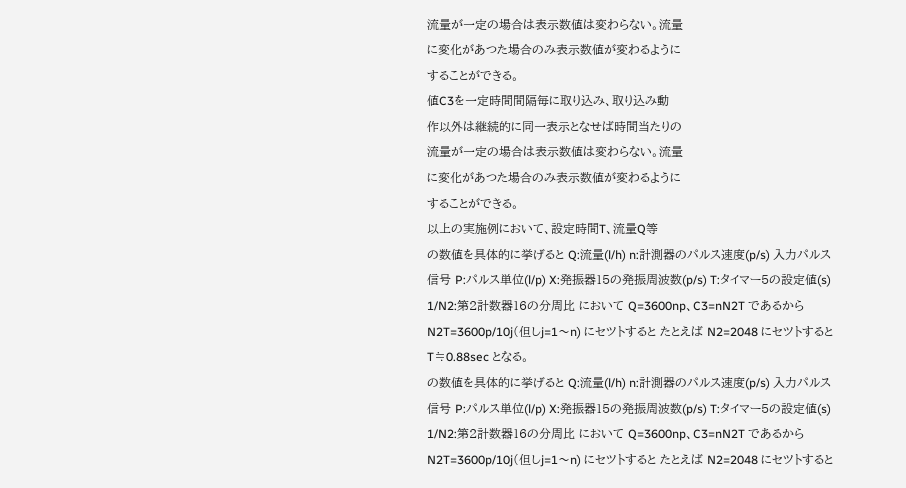流量が一定の場合は表示数値は変わらない。流量
に変化があつた場合のみ表示数値が変わるように
することができる。
値C3を一定時間間隔毎に取り込み、取り込み動
作以外は継続的に同一表示となせば時間当たりの
流量が一定の場合は表示数値は変わらない。流量
に変化があつた場合のみ表示数値が変わるように
することができる。
以上の実施例において、設定時間T、流量Q等
の数値を具体的に挙げると Q:流量(l/h) n:計測器のパルス速度(p/s) 入力パルス信号 P:パルス単位(l/p) X:発振器15の発振周波数(p/s) T:タイマー5の設定値(s) 1/N2:第2計数器16の分周比 において Q=3600np、C3=nN2T であるから N2T=3600p/10j(但しj=1〜n) にセツトすると たとえば N2=2048 にセツトすると T≒0.88sec となる。
の数値を具体的に挙げると Q:流量(l/h) n:計測器のパルス速度(p/s) 入力パルス信号 P:パルス単位(l/p) X:発振器15の発振周波数(p/s) T:タイマー5の設定値(s) 1/N2:第2計数器16の分周比 において Q=3600np、C3=nN2T であるから N2T=3600p/10j(但しj=1〜n) にセツトすると たとえば N2=2048 にセツトすると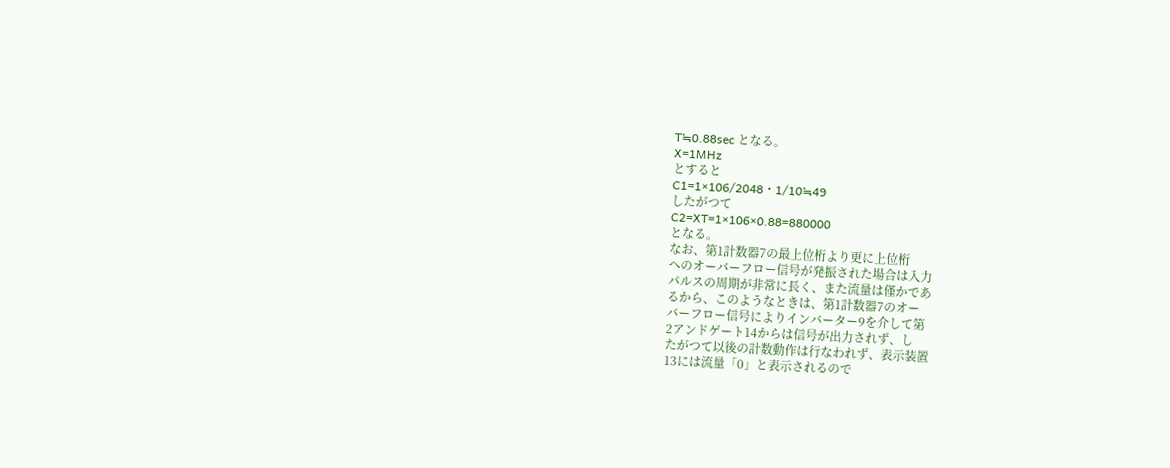T≒0.88sec となる。
X=1MHz
とすると
C1=1×106/2048・1/10≒49
したがつて
C2=XT=1×106×0.88=880000
となる。
なお、第1計数器7の最上位桁より更に上位桁
へのオーバーフロー信号が発振された場合は入力
パルスの周期が非常に長く、また流量は僅かであ
るから、このようなときは、第1計数器7のオー
バーフロー信号によりインバーター9を介して第
2アンドゲート14からは信号が出力されず、し
たがつて以後の計数動作は行なわれず、表示装置
13には流量「0」と表示されるので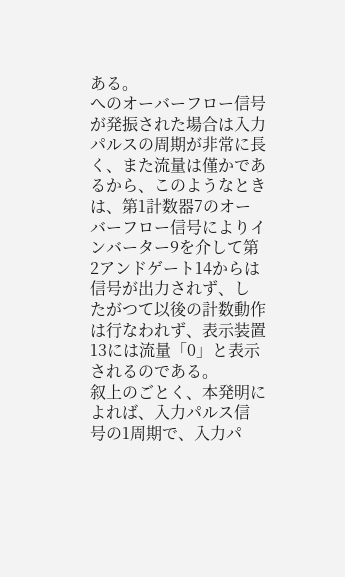ある。
へのオーバーフロー信号が発振された場合は入力
パルスの周期が非常に長く、また流量は僅かであ
るから、このようなときは、第1計数器7のオー
バーフロー信号によりインバーター9を介して第
2アンドゲート14からは信号が出力されず、し
たがつて以後の計数動作は行なわれず、表示装置
13には流量「0」と表示されるのである。
叙上のごとく、本発明によれば、入力パルス信
号の1周期で、入力パ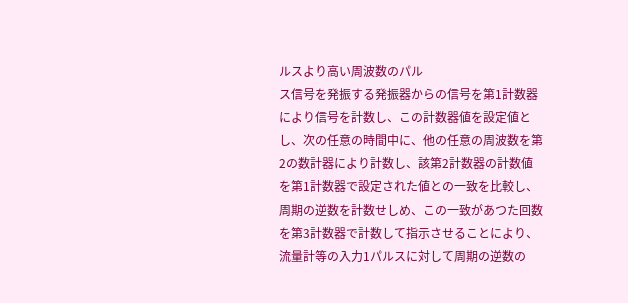ルスより高い周波数のパル
ス信号を発振する発振器からの信号を第1計数器
により信号を計数し、この計数器値を設定値と
し、次の任意の時間中に、他の任意の周波数を第
2の数計器により計数し、該第2計数器の計数値
を第1計数器で設定された値との一致を比較し、
周期の逆数を計数せしめ、この一致があつた回数
を第3計数器で計数して指示させることにより、
流量計等の入力1パルスに対して周期の逆数の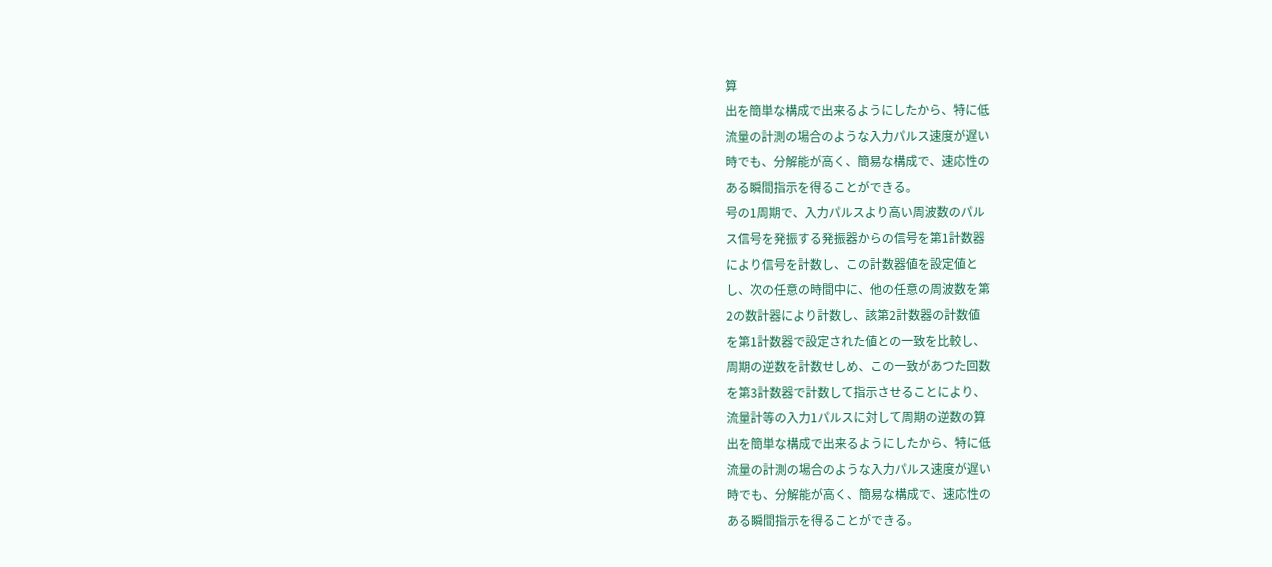算
出を簡単な構成で出来るようにしたから、特に低
流量の計測の場合のような入力パルス速度が遅い
時でも、分解能が高く、簡易な構成で、速応性の
ある瞬間指示を得ることができる。
号の1周期で、入力パルスより高い周波数のパル
ス信号を発振する発振器からの信号を第1計数器
により信号を計数し、この計数器値を設定値と
し、次の任意の時間中に、他の任意の周波数を第
2の数計器により計数し、該第2計数器の計数値
を第1計数器で設定された値との一致を比較し、
周期の逆数を計数せしめ、この一致があつた回数
を第3計数器で計数して指示させることにより、
流量計等の入力1パルスに対して周期の逆数の算
出を簡単な構成で出来るようにしたから、特に低
流量の計測の場合のような入力パルス速度が遅い
時でも、分解能が高く、簡易な構成で、速応性の
ある瞬間指示を得ることができる。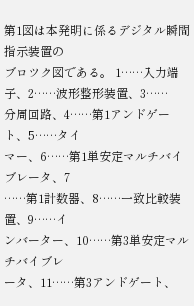第1図は本発明に係るデジタル瞬間指示装置の
ブロツク図である。 1……入力端子、2……波形整形装置、3……
分周回路、4……第1アンドゲート、5……タイ
マー、6……第1単安定マルチバイブレータ、7
……第1計数器、8……一致比較装置、9……イ
ンバーター、10……第3単安定マルチバイブレ
ータ、11……第3アンドゲート、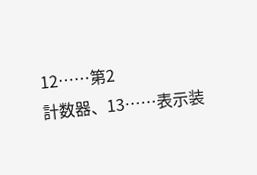12……第2
計数器、13……表示装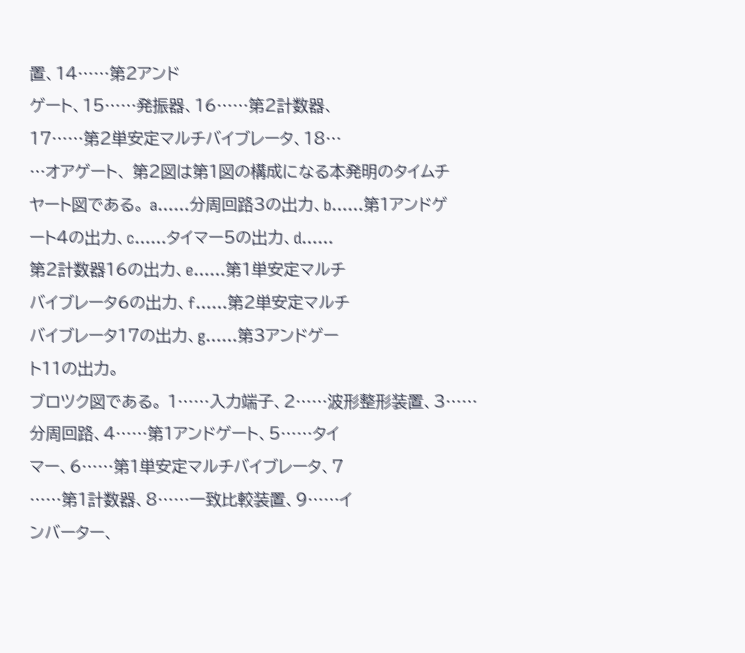置、14……第2アンド
ゲート、15……発振器、16……第2計数器、
17……第2単安定マルチバイブレータ、18…
…オアゲート、 第2図は第1図の構成になる本発明のタイムチ
ヤート図である。 a……分周回路3の出力、b……第1アンドゲ
ート4の出力、c……タイマー5の出力、d……
第2計数器16の出力、e……第1単安定マルチ
バイブレータ6の出力、f……第2単安定マルチ
バイブレータ17の出力、g……第3アンドゲー
ト11の出力。
ブロツク図である。 1……入力端子、2……波形整形装置、3……
分周回路、4……第1アンドゲート、5……タイ
マー、6……第1単安定マルチバイブレータ、7
……第1計数器、8……一致比較装置、9……イ
ンバーター、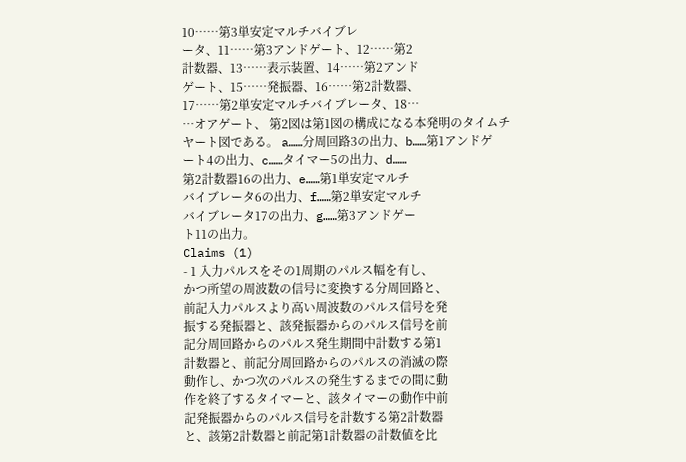10……第3単安定マルチバイブレ
ータ、11……第3アンドゲート、12……第2
計数器、13……表示装置、14……第2アンド
ゲート、15……発振器、16……第2計数器、
17……第2単安定マルチバイブレータ、18…
…オアゲート、 第2図は第1図の構成になる本発明のタイムチ
ヤート図である。 a……分周回路3の出力、b……第1アンドゲ
ート4の出力、c……タイマー5の出力、d……
第2計数器16の出力、e……第1単安定マルチ
バイブレータ6の出力、f……第2単安定マルチ
バイブレータ17の出力、g……第3アンドゲー
ト11の出力。
Claims (1)
- 1 入力パルスをその1周期のパルス幅を有し、
かつ所望の周波数の信号に変換する分周回路と、
前記入力パルスより高い周波数のパルス信号を発
振する発振器と、該発振器からのパルス信号を前
記分周回路からのパルス発生期間中計数する第1
計数器と、前記分周回路からのパルスの消滅の際
動作し、かつ次のパルスの発生するまでの間に動
作を終了するタイマーと、該タイマーの動作中前
記発振器からのパルス信号を計数する第2計数器
と、該第2計数器と前記第1計数器の計数値を比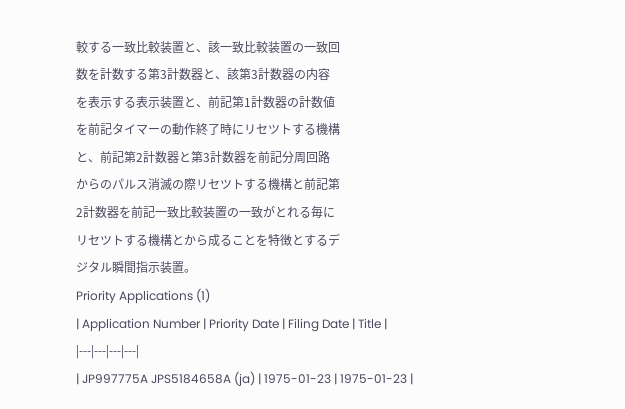較する一致比較装置と、該一致比較装置の一致回
数を計数する第3計数器と、該第3計数器の内容
を表示する表示装置と、前記第1計数器の計数値
を前記タイマーの動作終了時にリセツトする機構
と、前記第2計数器と第3計数器を前記分周回路
からのパルス消滅の際リセツトする機構と前記第
2計数器を前記一致比較装置の一致がとれる毎に
リセツトする機構とから成ることを特徴とするデ
ジタル瞬間指示装置。
Priority Applications (1)
| Application Number | Priority Date | Filing Date | Title |
|---|---|---|---|
| JP997775A JPS5184658A (ja) | 1975-01-23 | 1975-01-23 |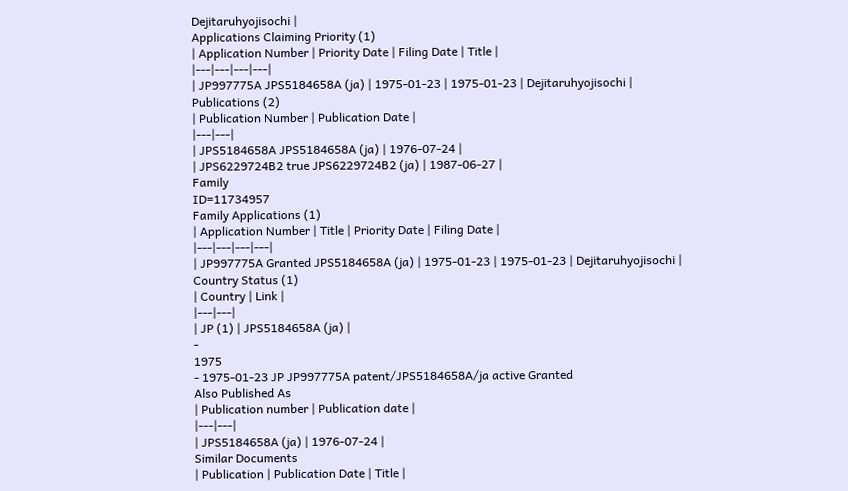Dejitaruhyojisochi |
Applications Claiming Priority (1)
| Application Number | Priority Date | Filing Date | Title |
|---|---|---|---|
| JP997775A JPS5184658A (ja) | 1975-01-23 | 1975-01-23 | Dejitaruhyojisochi |
Publications (2)
| Publication Number | Publication Date |
|---|---|
| JPS5184658A JPS5184658A (ja) | 1976-07-24 |
| JPS6229724B2 true JPS6229724B2 (ja) | 1987-06-27 |
Family
ID=11734957
Family Applications (1)
| Application Number | Title | Priority Date | Filing Date |
|---|---|---|---|
| JP997775A Granted JPS5184658A (ja) | 1975-01-23 | 1975-01-23 | Dejitaruhyojisochi |
Country Status (1)
| Country | Link |
|---|---|
| JP (1) | JPS5184658A (ja) |
-
1975
- 1975-01-23 JP JP997775A patent/JPS5184658A/ja active Granted
Also Published As
| Publication number | Publication date |
|---|---|
| JPS5184658A (ja) | 1976-07-24 |
Similar Documents
| Publication | Publication Date | Title |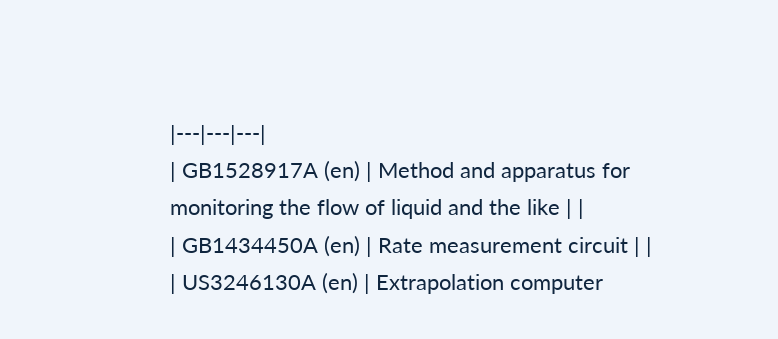|---|---|---|
| GB1528917A (en) | Method and apparatus for monitoring the flow of liquid and the like | |
| GB1434450A (en) | Rate measurement circuit | |
| US3246130A (en) | Extrapolation computer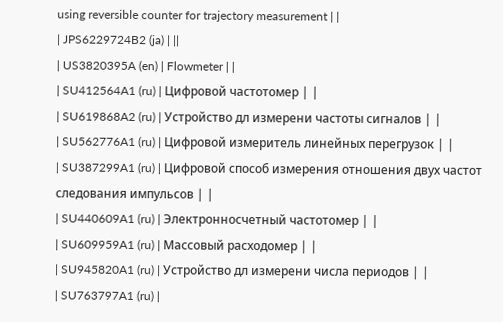using reversible counter for trajectory measurement | |
| JPS6229724B2 (ja) | ||
| US3820395A (en) | Flowmeter | |
| SU412564A1 (ru) | Цифровой частотомер | |
| SU619868A2 (ru) | Устройство дл измерени частоты сигналов | |
| SU562776A1 (ru) | Цифровой измеритель линейных перегрузок | |
| SU387299A1 (ru) | Цифровой способ измерения отношения двух частот следования импульсов | |
| SU440609A1 (ru) | Электронносчетный частотомер | |
| SU609959A1 (ru) | Массовый расходомер | |
| SU945820A1 (ru) | Устройство дл измерени числа периодов | |
| SU763797A1 (ru) |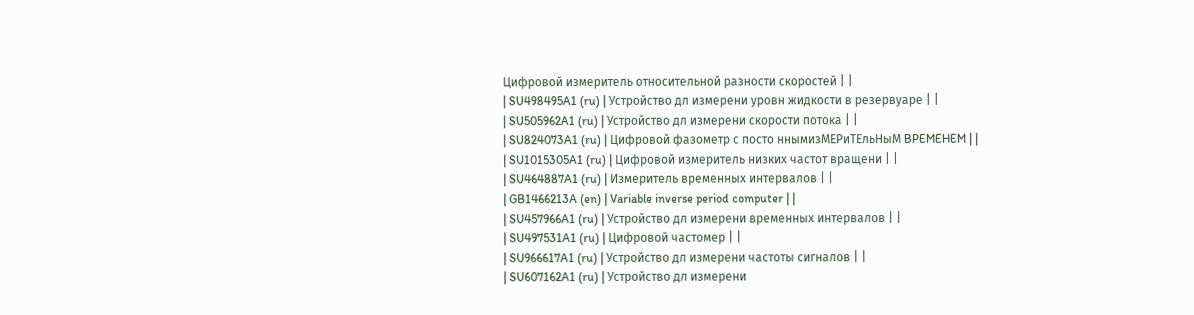Цифровой измеритель относительной разности скоростей | |
| SU498495A1 (ru) | Устройство дл измерени уровн жидкости в резервуаре | |
| SU505962A1 (ru) | Устройство дл измерени скорости потока | |
| SU824073A1 (ru) | Цифровой фазометр с посто ннымизМЕРиТЕльНыМ BPEMEHEM | |
| SU1015305A1 (ru) | Цифровой измеритель низких частот вращени | |
| SU464887A1 (ru) | Измеритель временных интервалов | |
| GB1466213A (en) | Variable inverse period computer | |
| SU457966A1 (ru) | Устройство дл измерени временных интервалов | |
| SU497531A1 (ru) | Цифровой частомер | |
| SU966617A1 (ru) | Устройство дл измерени частоты сигналов | |
| SU607162A1 (ru) | Устройство дл измерени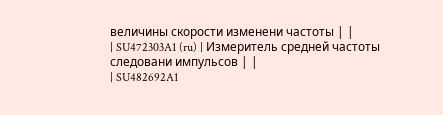величины скорости изменени частоты | |
| SU472303A1 (ru) | Измеритель средней частоты следовани импульсов | |
| SU482692A1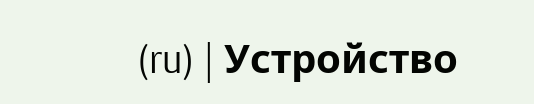(ru) | Устройство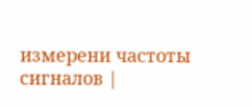измерени частоты сигналов |